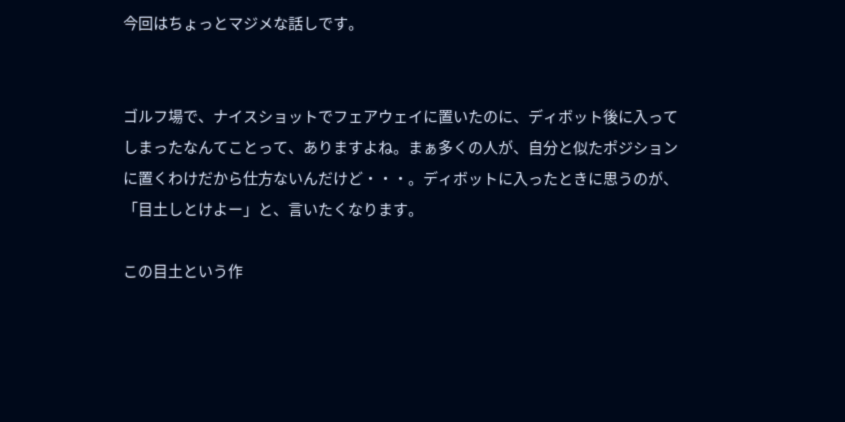今回はちょっとマジメな話しです。


ゴルフ場で、ナイスショットでフェアウェイに置いたのに、ディボット後に入ってしまったなんてことって、ありますよね。まぁ多くの人が、自分と似たポジションに置くわけだから仕方ないんだけど・・・。ディボットに入ったときに思うのが、「目土しとけよー」と、言いたくなります。

この目土という作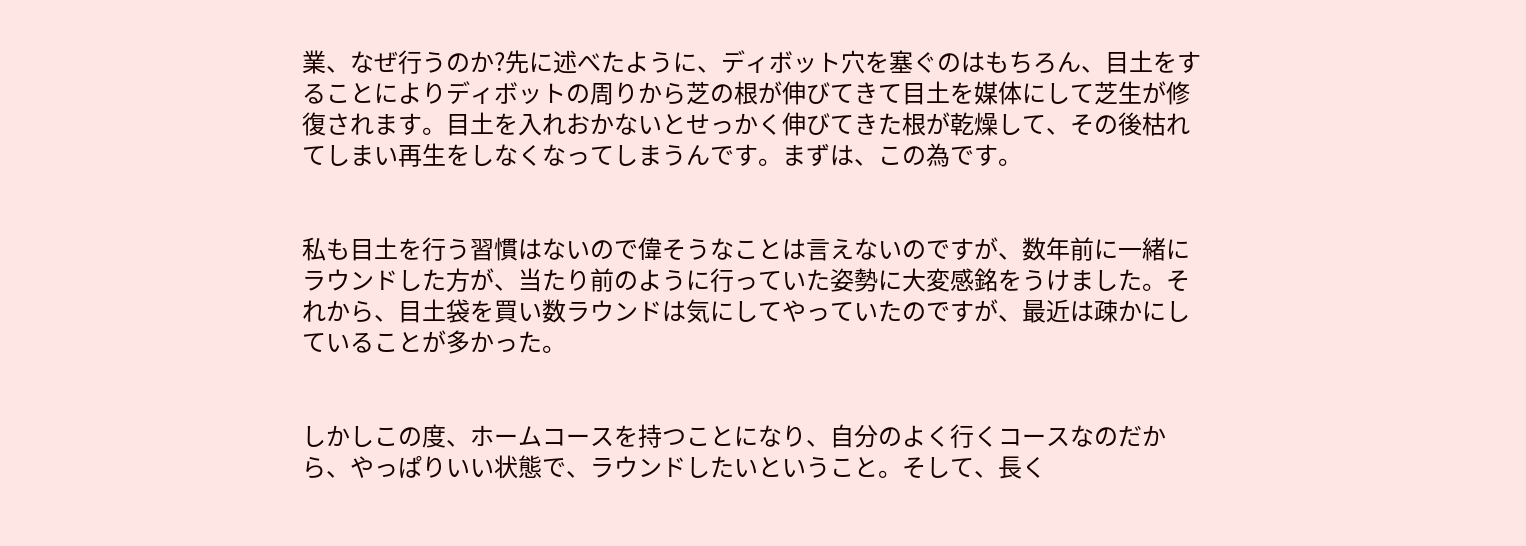業、なぜ行うのか?先に述べたように、ディボット穴を塞ぐのはもちろん、目土をすることによりディボットの周りから芝の根が伸びてきて目土を媒体にして芝生が修復されます。目土を入れおかないとせっかく伸びてきた根が乾燥して、その後枯れてしまい再生をしなくなってしまうんです。まずは、この為です。


私も目土を行う習慣はないので偉そうなことは言えないのですが、数年前に一緒にラウンドした方が、当たり前のように行っていた姿勢に大変感銘をうけました。それから、目土袋を買い数ラウンドは気にしてやっていたのですが、最近は疎かにしていることが多かった。


しかしこの度、ホームコースを持つことになり、自分のよく行くコースなのだから、やっぱりいい状態で、ラウンドしたいということ。そして、長く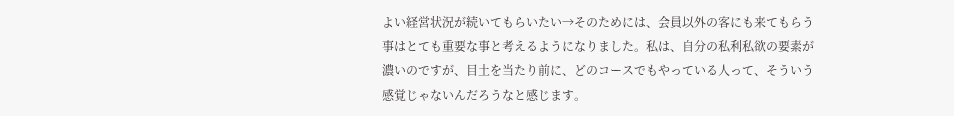よい経営状況が続いてもらいたい→そのためには、会員以外の客にも来てもらう事はとても重要な事と考えるようになりました。私は、自分の私利私欲の要素が濃いのですが、目土を当たり前に、どのコースでもやっている人って、そういう感覚じゃないんだろうなと感じます。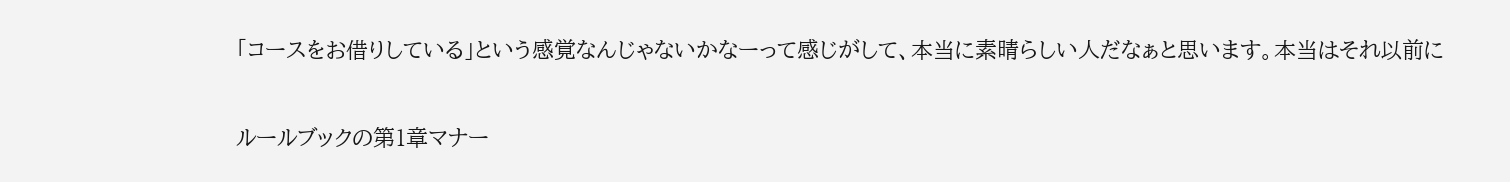「コースをお借りしている」という感覚なんじゃないかなーって感じがして、本当に素晴らしい人だなぁと思います。本当はそれ以前に

ルールブックの第1章マナー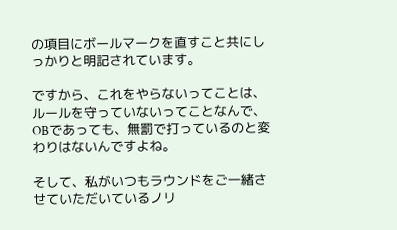の項目にボールマークを直すこと共にしっかりと明記されています。

ですから、これをやらないってことは、ルールを守っていないってことなんで、OBであっても、無罰で打っているのと変わりはないんですよね。

そして、私がいつもラウンドをご一緒させていただいているノリ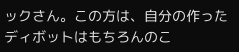ックさん。この方は、自分の作ったディボットはもちろんのこ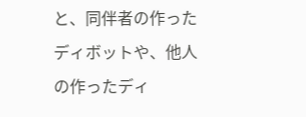と、同伴者の作ったディボットや、他人の作ったディ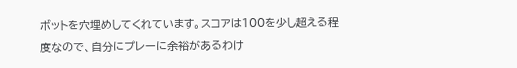ボットを穴埋めしてくれています。スコアは100を少し超える程度なので、自分にプレーに余裕があるわけ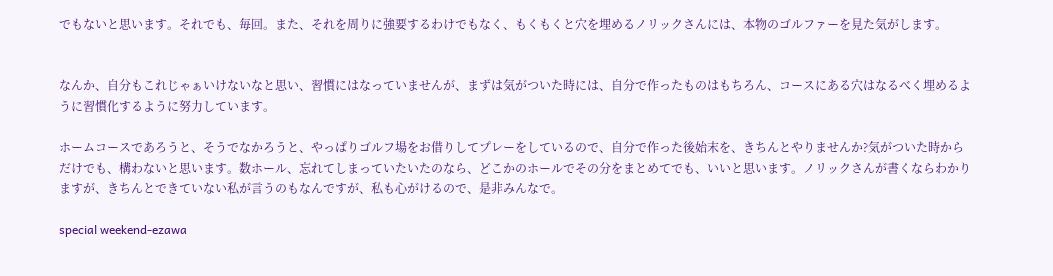でもないと思います。それでも、毎回。また、それを周りに強要するわけでもなく、もくもくと穴を埋めるノリックさんには、本物のゴルファーを見た気がします。


なんか、自分もこれじゃぁいけないなと思い、習慣にはなっていませんが、まずは気がついた時には、自分で作ったものはもちろん、コースにある穴はなるべく埋めるように習慣化するように努力しています。

ホームコースであろうと、そうでなかろうと、やっぱりゴルフ場をお借りしてプレーをしているので、自分で作った後始末を、きちんとやりませんか?気がついた時からだけでも、構わないと思います。数ホール、忘れてしまっていたいたのなら、どこかのホールでその分をまとめてでも、いいと思います。ノリックさんが書くならわかりますが、きちんとできていない私が言うのもなんですが、私も心がけるので、是非みんなで。

special weekend-ezawa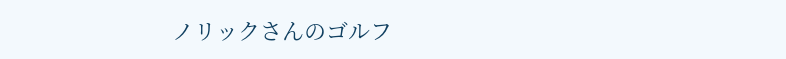ノリックさんのゴルフ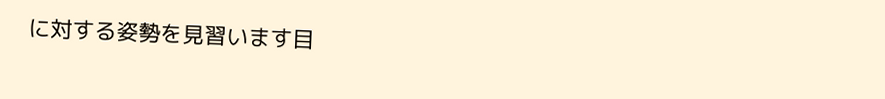に対する姿勢を見習います目